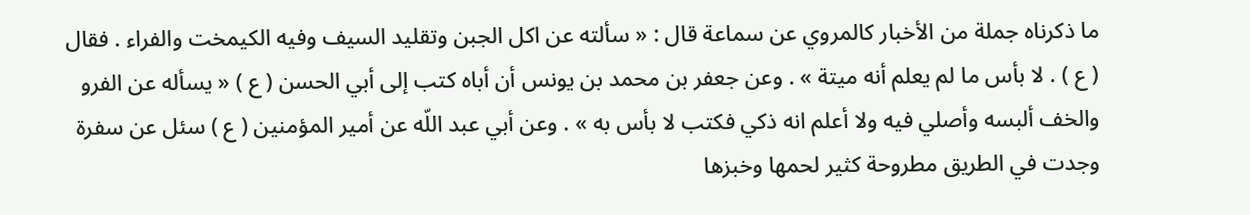ما ذكرناه جملة من الأخبار كالمروي عن سماعة قال : « سألته عن اكل الجبن وتقليد السيف وفيه الكيمخت والفراء . فقال ( ع ) . لا بأس ما لم يعلم أنه ميتة » . وعن جعفر بن محمد بن يونس أن أباه كتب إلى أبي الحسن ( ع ) « يسأله عن الفرو والخف ألبسه وأصلي فيه ولا أعلم انه ذكي فكتب لا بأس به » . وعن أبي عبد اللّه عن أمير المؤمنين ( ع ) سئل عن سفرة وجدت في الطريق مطروحة كثير لحمها وخبزها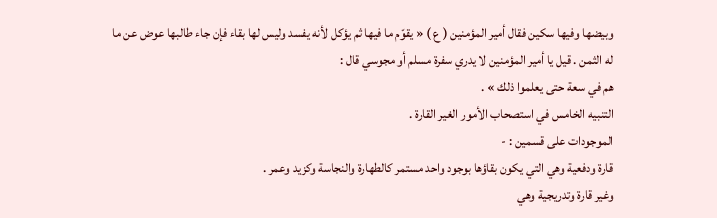وبيضها وفيها سكين فقال أمير المؤمنين ( ع ) « يقوّم ما فيها ثم يؤكل لأنه يفسد وليس لها بقاء فإن جاء طالبها عوض عن ما له الثمن . قيل يا أمير المؤمنين لا يدري سفرة مسلم أو مجوسي قال :
هم في سعة حتى يعلموا ذلك » .
التنبيه الخامس في استصحاب الأمور الغير القارة .
الموجودات على قسمين : -
قارة ودفعية وهي التي يكون بقاؤها بوجود واحد مستمر كالطهارة والنجاسة وكزيد وعمر .
وغير قارة وتدريجية وهي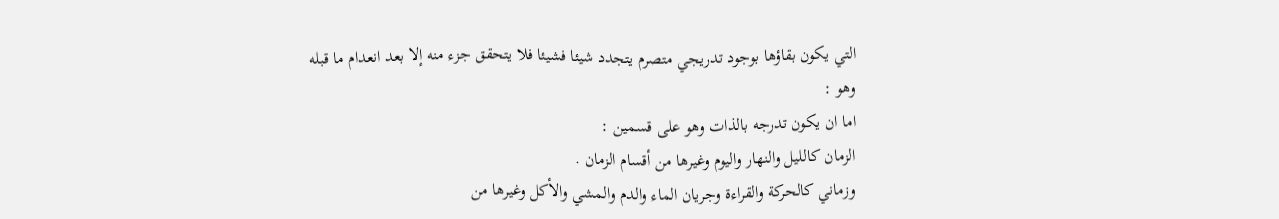التي يكون بقاؤها بوجود تدريجي متصرم يتجدد شيئا فشيئا فلا يتحقق جزء منه إلا بعد انعدام ما قبله وهو :
اما ان يكون تدرجه بالذات وهو على قسمين :
الزمان كالليل والنهار واليوم وغيرها من أقسام الزمان .
وزماني كالحركة والقراءة وجريان الماء والدم والمشي والأكل وغيرها من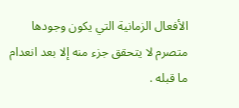الأفعال الزمانية التي يكون وجودها متصرم لا يتحقق جزء منه إلا بعد انعدام ما قبله .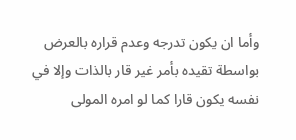وأما ان يكون تدرجه وعدم قراره بالعرض بواسطة تقيده بأمر غير قار بالذات وإلا في نفسه يكون قارا كما لو امره المولى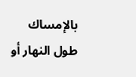بالإمساك طول النهار أو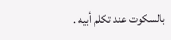بالسكوت عند تكلم أبيه .